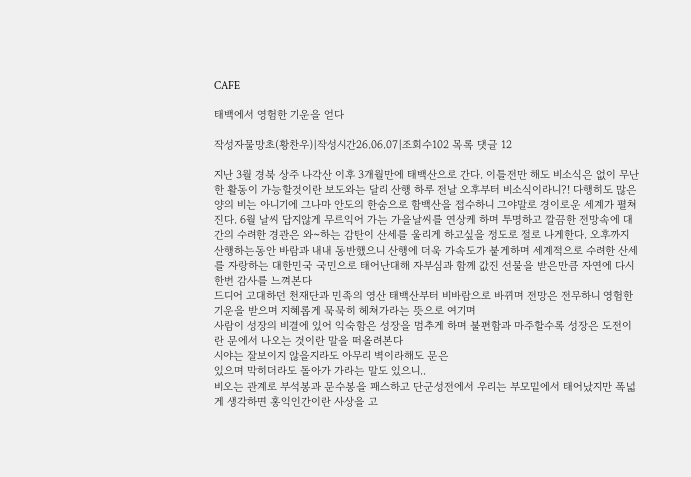CAFE

태백에서 영험한 기운을 얻다

작성자물망초(황찬우)|작성시간26.06.07|조회수102 목록 댓글 12

지난 3월 경북 상주 나각산 이후 3개월만에 태백산으로 간다. 이틀전만 해도 비소식은 없이 무난한 활동이 가능할것이란 보도와는 달리 산행 하루 전날 오후부터 비소식이라니?! 다행히도 많은양의 비는 아니기에 그나마 안도의 한숨으로 함백산을 접수하니 그야말로 경이로운 세계가 펼쳐진다. 6월 날씨 답지않게 무르익어 가는 가을날씨를 연상케 하며 투명하고 깔끔한 전망속에 대간의 수려한 경관은 와~하는 감탄이 산세를 울리게 하고싶을 정도로 절로 나게한다. 오후까지 산행하는동안 바람과 내내 동반했으니 산행에 더욱 가속도가 붙게하며 세계적으로 수려한 산세를 자랑하는 대한민국 국민으로 태어난대해 자부심과 함께 값진 선물을 받은만큼 자연에 다시한번 감사를 느껴본다
드디어 고대하던 천재단과 민족의 영산 태백산부터 비바람으로 바뀌며 전망은 전무하니 영험한 기운을 받으며 지혜롭게 묵묵히 헤쳐가라는 뜻으로 여기며
사람이 성장의 비결에 있어 익숙함은 성장을 멈추게 하며 불편함과 마주할수록 성장은 도전이란 문에서 나오는 것이란 말을 떠올려본다
시야는 잘보이지 않을지라도 아무리 벽이라해도 문은
있으며 막히더라도 돌아가 가라는 말도 있으니..
비오는 관계로 부석봉과 문수봉을 패스하고 단군성전에서 우리는 부모밑에서 태어났지만 폭넓게 생각하면 홍익인간이란 사상을 고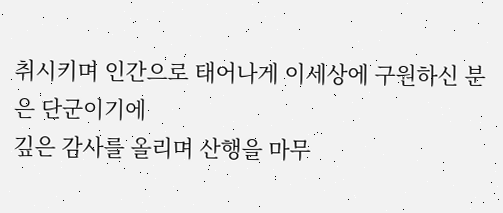취시키며 인간으로 태어나게 이세상에 구원하신 분은 단군이기에
깊은 감사를 올리며 산행을 마무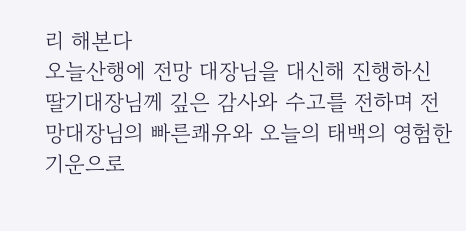리 해본다
오늘산행에 전망 대장님을 대신해 진행하신 딸기대장님께 깊은 감사와 수고를 전하며 전망대장님의 빠른쾌유와 오늘의 태백의 영험한 기운으로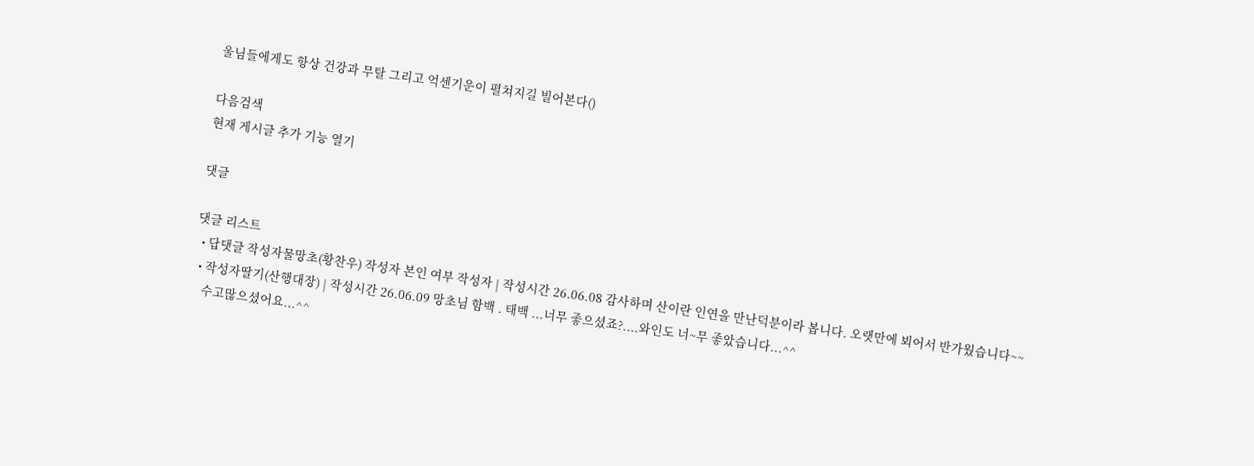울님들에게도 항상 건강과 무탈 그리고 억센기운이 펼쳐지길 빌어본다()

다음검색
현재 게시글 추가 기능 열기

댓글

댓글 리스트
  • 답댓글 작성자물망초(황찬우) 작성자 본인 여부 작성자 | 작성시간 26.06.08 감사하며 산이란 인연을 만난덕분이라 봅니다. 오랫만에 뵈어서 반가웠습니다~~
  • 작성자딸기(산행대장) | 작성시간 26.06.09 망초님 함백 . 태백 ...너무 좋으셨죠?....와인도 너~무 좋았습니다...^^
    수고많으셨어요...^^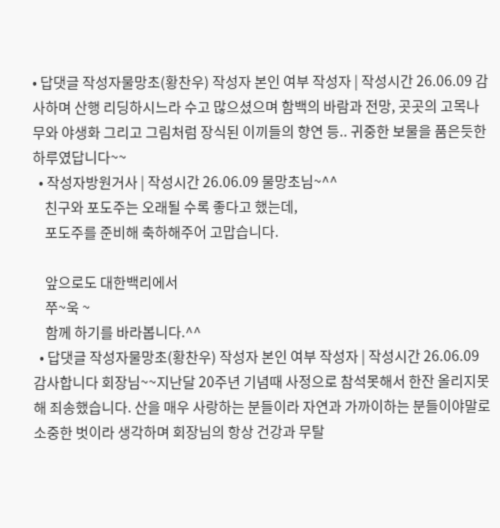• 답댓글 작성자물망초(황찬우) 작성자 본인 여부 작성자 | 작성시간 26.06.09 감사하며 산행 리딩하시느라 수고 많으셨으며 함백의 바람과 전망, 곳곳의 고목나무와 야생화 그리고 그림처럼 장식된 이끼들의 향연 등.. 귀중한 보물을 품은듯한 하루였답니다~~
  • 작성자방원거사 | 작성시간 26.06.09 물망초님~^^
    친구와 포도주는 오래될 수록 좋다고 했는데,
    포도주를 준비해 축하해주어 고맙습니다.

    앞으로도 대한백리에서
    쭈~욱 ~
    함께 하기를 바라봅니다.^^
  • 답댓글 작성자물망초(황찬우) 작성자 본인 여부 작성자 | 작성시간 26.06.09 감사합니다 회장님~~지난달 20주년 기념때 사정으로 참석못해서 한잔 올리지못해 죄송했습니다. 산을 매우 사랑하는 분들이라 자연과 가까이하는 분들이야말로 소중한 벗이라 생각하며 회장님의 항상 건강과 무탈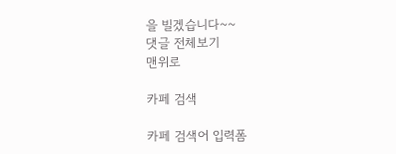을 빌겠습니다~~
댓글 전체보기
맨위로

카페 검색

카페 검색어 입력폼